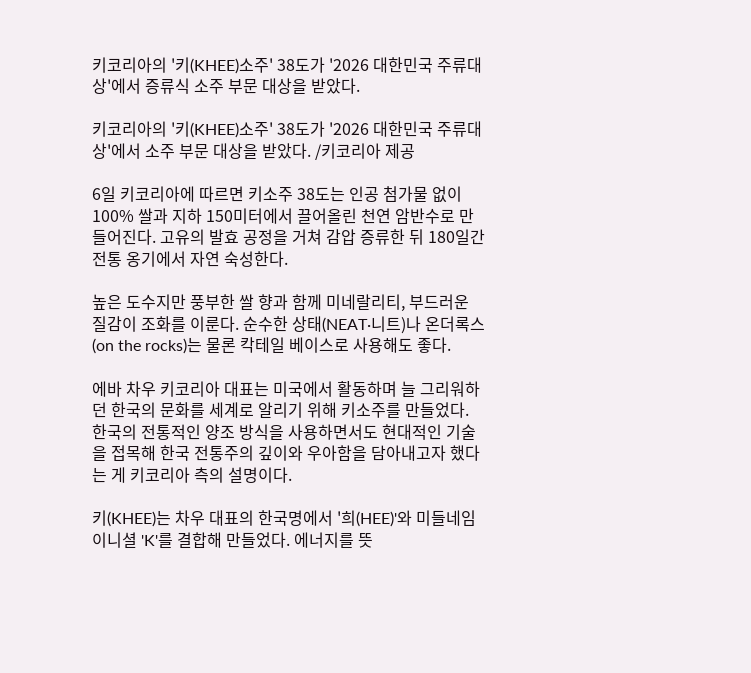키코리아의 '키(KHEE)소주' 38도가 '2026 대한민국 주류대상'에서 증류식 소주 부문 대상을 받았다.

키코리아의 '키(KHEE)소주' 38도가 '2026 대한민국 주류대상'에서 소주 부문 대상을 받았다. /키코리아 제공

6일 키코리아에 따르면 키소주 38도는 인공 첨가물 없이 100% 쌀과 지하 150미터에서 끌어올린 천연 암반수로 만들어진다. 고유의 발효 공정을 거쳐 감압 증류한 뒤 180일간 전통 옹기에서 자연 숙성한다.

높은 도수지만 풍부한 쌀 향과 함께 미네랄리티, 부드러운 질감이 조화를 이룬다. 순수한 상태(NEAT·니트)나 온더록스(on the rocks)는 물론 칵테일 베이스로 사용해도 좋다.

에바 차우 키코리아 대표는 미국에서 활동하며 늘 그리워하던 한국의 문화를 세계로 알리기 위해 키소주를 만들었다. 한국의 전통적인 양조 방식을 사용하면서도 현대적인 기술을 접목해 한국 전통주의 깊이와 우아함을 담아내고자 했다는 게 키코리아 측의 설명이다.

키(KHEE)는 차우 대표의 한국명에서 '희(HEE)'와 미들네임 이니셜 'K'를 결합해 만들었다. 에너지를 뜻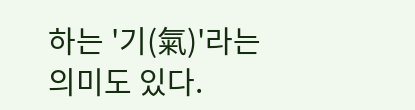하는 '기(氣)'라는 의미도 있다.